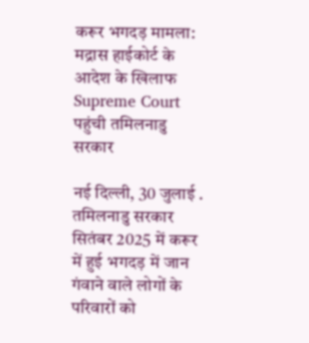करूर भगदड़ मामला: मद्रास हाईकोर्ट के आदेश के खिलाफ Supreme Court पहुंची तमिलनाडु सरकार

नई दिल्ली, 30 जुलाई . तमिलनाडु सरकार सितंबर 2025 में करूर में हुई भगदड़ में जान गंवाने वाले लोगों के परिवारों को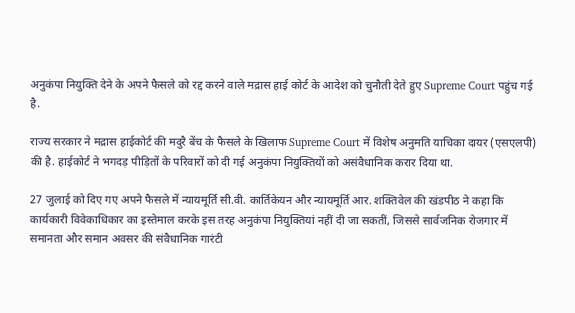अनुकंपा नियुक्ति देने के अपने फैसले को रद्द करने वाले मद्रास हाई कोर्ट के आदेश को चुनौती देते हुए Supreme Court पहुंच गई है.

राज्य सरकार ने मद्रास हाईकोर्ट की मदुरै बेंच के फैसले के खिलाफ Supreme Court में विशेष अनुमति याचिका दायर (एसएलपी) की है. हाईकोर्ट ने भगदड़ पीड़ितों के परिवारों को दी गई अनुकंपा नियुक्तियों को असंवैधानिक करार दिया था.

27 जुलाई को दिए गए अपने फैसले में न्यायमूर्ति सी.वी. कार्तिकेयन और न्यायमूर्ति आर. शक्तिवेल की खंडपीठ ने कहा कि कार्यकारी विवेकाधिकार का इस्तेमाल करके इस तरह अनुकंपा नियुक्तियां नहीं दी जा सकतीं, जिससे सार्वजनिक रोजगार में समानता और समान अवसर की संवैधानिक गारंटी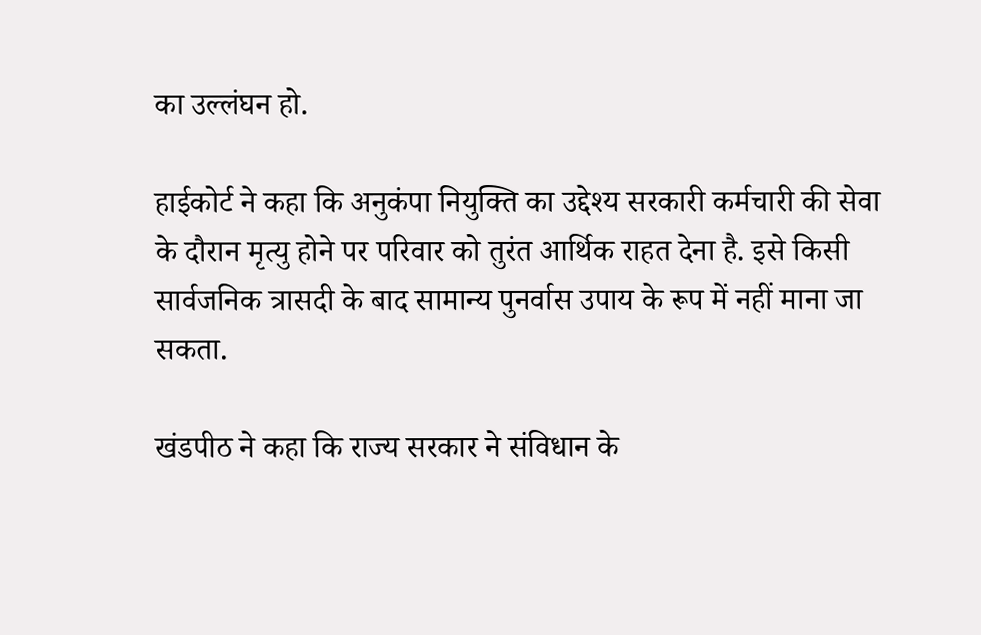का उल्लंघन हो.

हाईकोर्ट ने कहा कि अनुकंपा नियुक्ति का उद्देश्य सरकारी कर्मचारी की सेवा के दौरान मृत्यु होने पर परिवार को तुरंत आर्थिक राहत देना है. इसे किसी सार्वजनिक त्रासदी के बाद सामान्य पुनर्वास उपाय के रूप में नहीं माना जा सकता.

खंडपीठ ने कहा कि राज्य सरकार ने संविधान के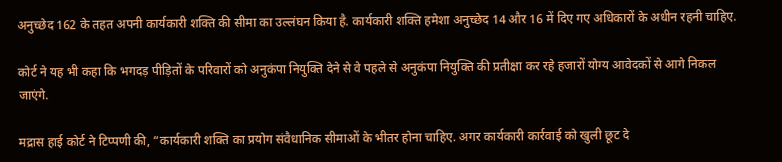अनुच्छेद 162 के तहत अपनी कार्यकारी शक्ति की सीमा का उल्लंघन किया है. कार्यकारी शक्ति हमेशा अनुच्छेद 14 और 16 में दिए गए अधिकारों के अधीन रहनी चाहिए.

कोर्ट ने यह भी कहा कि भगदड़ पीड़ितों के परिवारों को अनुकंपा नियुक्ति देने से वे पहले से अनुकंपा नियुक्ति की प्रतीक्षा कर रहे हजारों योग्य आवेदकों से आगे निकल जाएंगे.

मद्रास हाई कोर्ट ने टिप्पणी की, “कार्यकारी शक्ति का प्रयोग संवैधानिक सीमाओं के भीतर होना चाहिए. अगर कार्यकारी कार्रवाई को खुली छूट दे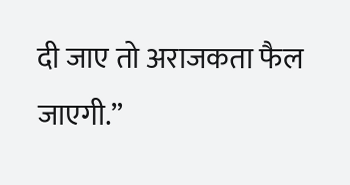दी जाए तो अराजकता फैल जाएगी.”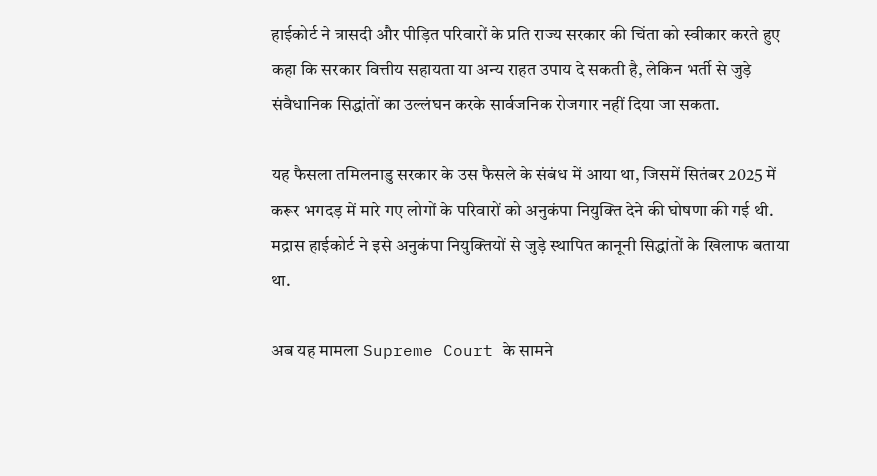हाईकोर्ट ने त्रासदी और पीड़ित परिवारों के प्रति राज्य सरकार की चिंता को स्वीकार करते हुए कहा कि सरकार वित्तीय सहायता या अन्य राहत उपाय दे सकती है, लेकिन भर्ती से जुड़े संवैधानिक सिद्धांतों का उल्लंघन करके सार्वजनिक रोजगार नहीं दिया जा सकता.

यह फैसला तमिलनाडु सरकार के उस फैसले के संबंध में आया था, जिसमें सितंबर 2025 में करूर भगदड़ में मारे गए लोगों के परिवारों को अनुकंपा नियुक्ति देने की घोषणा की गई थी. मद्रास हाईकोर्ट ने इसे अनुकंपा नियुक्तियों से जुड़े स्थापित कानूनी सिद्धांतों के खिलाफ बताया था.

अब यह मामला Supreme Court के सामने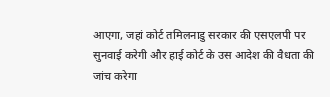आएगा, जहां कोर्ट तमिलनाडु सरकार की एसएलपी पर सुनवाई करेगी और हाई कोर्ट के उस आदेश की वैधता की जांच करेगा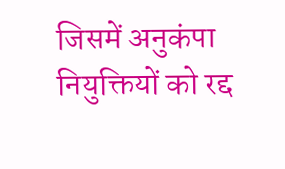जिसमें अनुकंपा नियुक्तियों को रद्द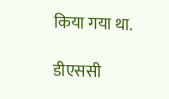किया गया था.

डीएससी